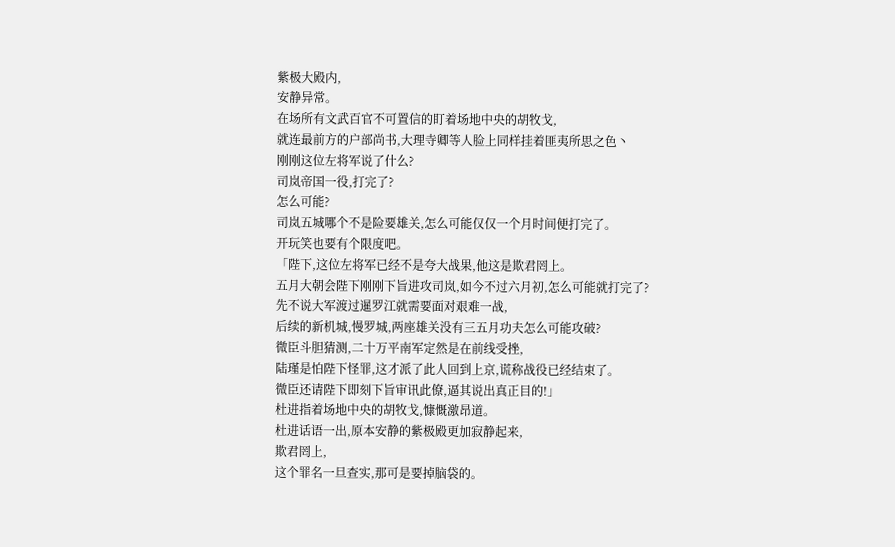紫极大殿内,
安静异常。
在场所有文武百官不可置信的盯着场地中央的胡牧戈,
就连最前方的户部尚书,大理寺卿等人脸上同样挂着匪夷所思之色丶
刚刚这位左将军说了什么?
司岚帝国一役,打完了?
怎么可能?
司岚五城哪个不是险要雄关,怎么可能仅仅一个月时间便打完了。
开玩笑也要有个限度吧。
「陛下,这位左将军已经不是夸大战果,他这是欺君罔上。
五月大朝会陛下刚刚下旨进攻司岚,如今不过六月初,怎么可能就打完了?
先不说大军渡过暹罗江就需要面对艰难一战,
后续的新机城,慢罗城,两座雄关没有三五月功夫怎么可能攻破?
微臣斗胆猜测,二十万平南军定然是在前线受挫,
陆瑾是怕陛下怪罪,这才派了此人回到上京,谎称战役已经结束了。
微臣还请陛下即刻下旨审讯此僚,逼其说出真正目的!」
杜进指着场地中央的胡牧戈,慷慨激昂道。
杜进话语一出,原本安静的紫极殿更加寂静起来,
欺君罔上,
这个罪名一旦查实,那可是要掉脑袋的。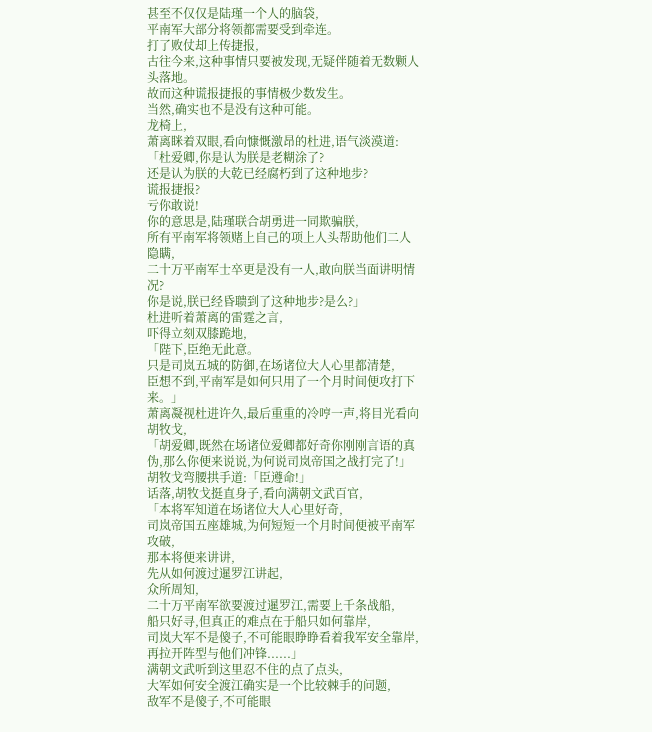甚至不仅仅是陆瑾一个人的脑袋,
平南军大部分将领都需要受到牵连。
打了败仗却上传捷报,
古往今来,这种事情只要被发现,无疑伴随着无数颗人头落地。
故而这种谎报捷报的事情极少数发生。
当然,确实也不是没有这种可能。
龙椅上,
萧离眯着双眼,看向慷慨激昂的杜进,语气淡漠道:
「杜爱卿,你是认为朕是老糊涂了?
还是认为朕的大乾已经腐朽到了这种地步?
谎报捷报?
亏你敢说!
你的意思是,陆瑾联合胡勇进一同欺骗朕,
所有平南军将领赌上自己的项上人头帮助他们二人隐瞒,
二十万平南军士卒更是没有一人,敢向朕当面讲明情况?
你是说,朕已经昏聩到了这种地步?是么?」
杜进听着萧离的雷霆之言,
吓得立刻双膝跪地,
「陛下,臣绝无此意。
只是司岚五城的防御,在场诸位大人心里都清楚,
臣想不到,平南军是如何只用了一个月时间便攻打下来。」
萧离凝视杜进许久,最后重重的冷哼一声,将目光看向胡牧戈,
「胡爱卿,既然在场诸位爱卿都好奇你刚刚言语的真伪,那么你便来说说,为何说司岚帝国之战打完了!」
胡牧戈弯腰拱手道:「臣遵命!」
话落,胡牧戈挺直身子,看向满朝文武百官,
「本将军知道在场诸位大人心里好奇,
司岚帝国五座雄城,为何短短一个月时间便被平南军攻破,
那本将便来讲讲,
先从如何渡过暹罗江讲起,
众所周知,
二十万平南军欲要渡过暹罗江,需要上千条战船,
船只好寻,但真正的难点在于船只如何靠岸,
司岚大军不是傻子,不可能眼睁睁看着我军安全靠岸,再拉开阵型与他们冲锋......」
满朝文武听到这里忍不住的点了点头,
大军如何安全渡江确实是一个比较棘手的问题,
敌军不是傻子,不可能眼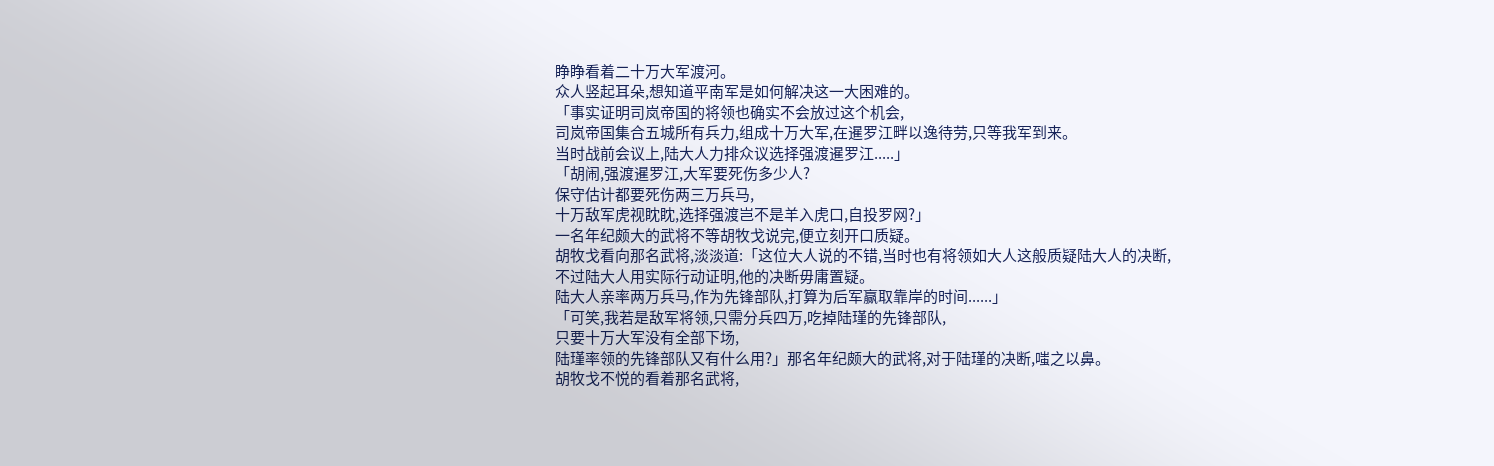睁睁看着二十万大军渡河。
众人竖起耳朵,想知道平南军是如何解决这一大困难的。
「事实证明司岚帝国的将领也确实不会放过这个机会,
司岚帝国集合五城所有兵力,组成十万大军,在暹罗江畔以逸待劳,只等我军到来。
当时战前会议上,陆大人力排众议选择强渡暹罗江.....」
「胡闹,强渡暹罗江,大军要死伤多少人?
保守估计都要死伤两三万兵马,
十万敌军虎视眈眈,选择强渡岂不是羊入虎口,自投罗网?」
一名年纪颇大的武将不等胡牧戈说完,便立刻开口质疑。
胡牧戈看向那名武将,淡淡道:「这位大人说的不错,当时也有将领如大人这般质疑陆大人的决断,
不过陆大人用实际行动证明,他的决断毋庸置疑。
陆大人亲率两万兵马,作为先锋部队,打算为后军赢取靠岸的时间......」
「可笑,我若是敌军将领,只需分兵四万,吃掉陆瑾的先锋部队,
只要十万大军没有全部下场,
陆瑾率领的先锋部队又有什么用?」那名年纪颇大的武将,对于陆瑾的决断,嗤之以鼻。
胡牧戈不悦的看着那名武将,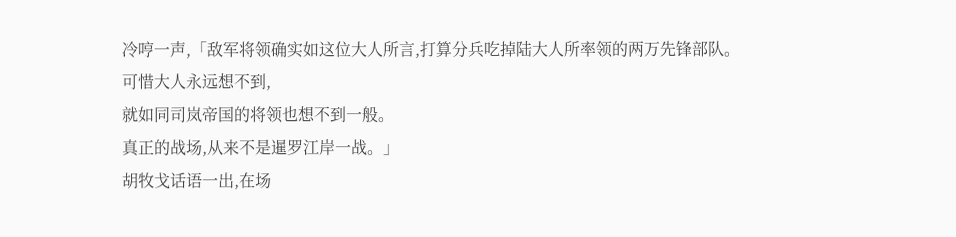冷哼一声,「敌军将领确实如这位大人所言,打算分兵吃掉陆大人所率领的两万先锋部队。
可惜大人永远想不到,
就如同司岚帝国的将领也想不到一般。
真正的战场,从来不是暹罗江岸一战。」
胡牧戈话语一出,在场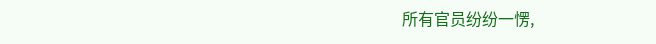所有官员纷纷一愣,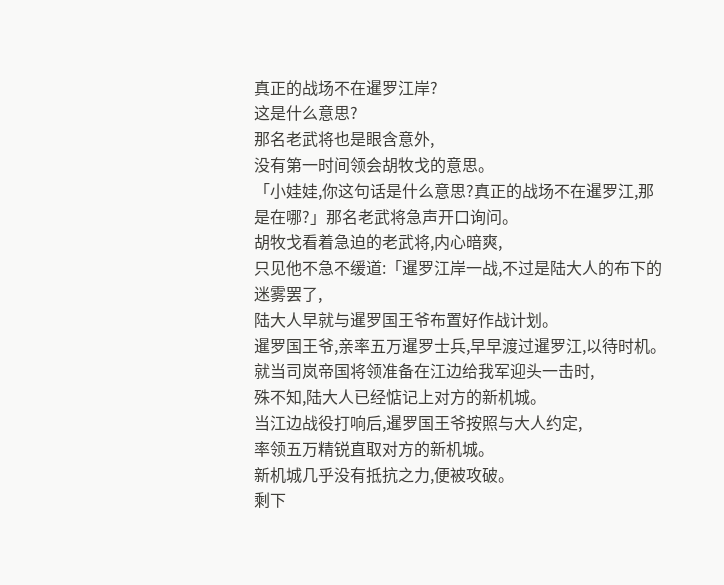真正的战场不在暹罗江岸?
这是什么意思?
那名老武将也是眼含意外,
没有第一时间领会胡牧戈的意思。
「小娃娃,你这句话是什么意思?真正的战场不在暹罗江,那是在哪?」那名老武将急声开口询问。
胡牧戈看着急迫的老武将,内心暗爽,
只见他不急不缓道:「暹罗江岸一战,不过是陆大人的布下的迷雾罢了,
陆大人早就与暹罗国王爷布置好作战计划。
暹罗国王爷,亲率五万暹罗士兵,早早渡过暹罗江,以待时机。
就当司岚帝国将领准备在江边给我军迎头一击时,
殊不知,陆大人已经惦记上对方的新机城。
当江边战役打响后,暹罗国王爷按照与大人约定,
率领五万精锐直取对方的新机城。
新机城几乎没有抵抗之力,便被攻破。
剩下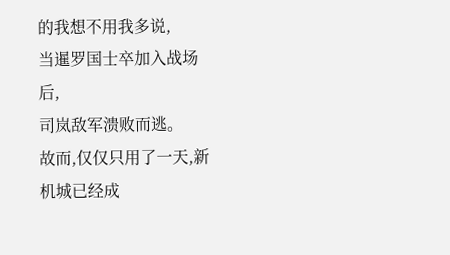的我想不用我多说,
当暹罗国士卒加入战场后,
司岚敌军溃败而逃。
故而,仅仅只用了一天,新机城已经成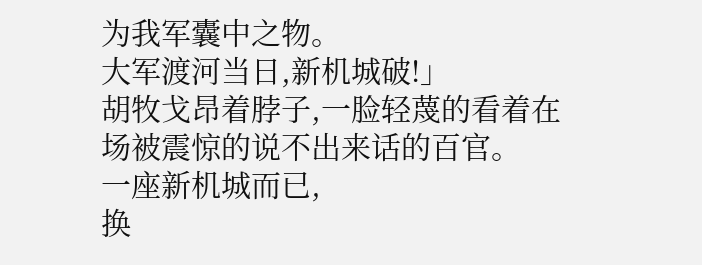为我军囊中之物。
大军渡河当日,新机城破!」
胡牧戈昂着脖子,一脸轻蔑的看着在场被震惊的说不出来话的百官。
一座新机城而已,
换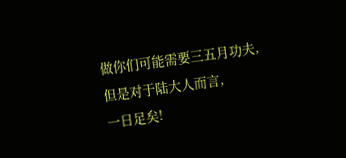做你们可能需要三五月功夫,
但是对于陆大人而言,
一日足矣!